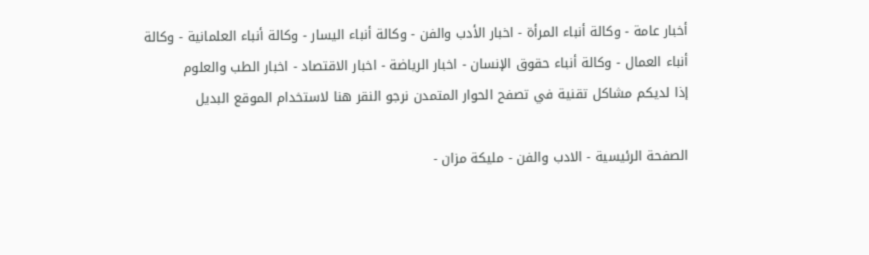أخبار عامة - وكالة أنباء المرأة - اخبار الأدب والفن - وكالة أنباء اليسار - وكالة أنباء العلمانية - وكالة أنباء العمال - وكالة أنباء حقوق الإنسان - اخبار الرياضة - اخبار الاقتصاد - اخبار الطب والعلوم
إذا لديكم مشاكل تقنية في تصفح الحوار المتمدن نرجو النقر هنا لاستخدام الموقع البديل

الصفحة الرئيسية - الادب والفن - مليكة مزان -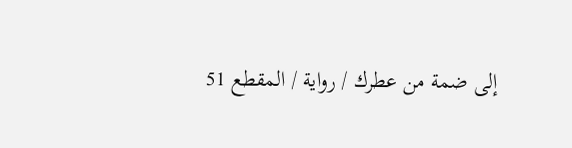إلى ضمة من عطرك / رواية / المقطع 51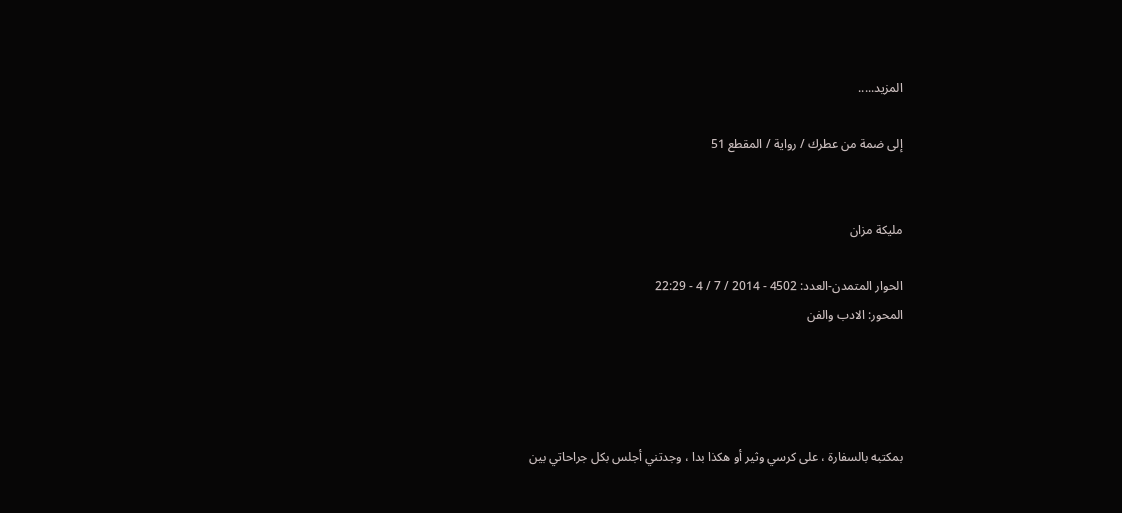المزيد.....

إلى ضمة من عطرك / رواية / المقطع 51


مليكة مزان

الحوار المتمدن-العدد: 4502 - 2014 / 7 / 4 - 22:29
المحور: الادب والفن




بمكتبه بالسفارة ، على كرسي وثير أو هكذا بدا ، وجدتني أجلس بكل جراحاتي بين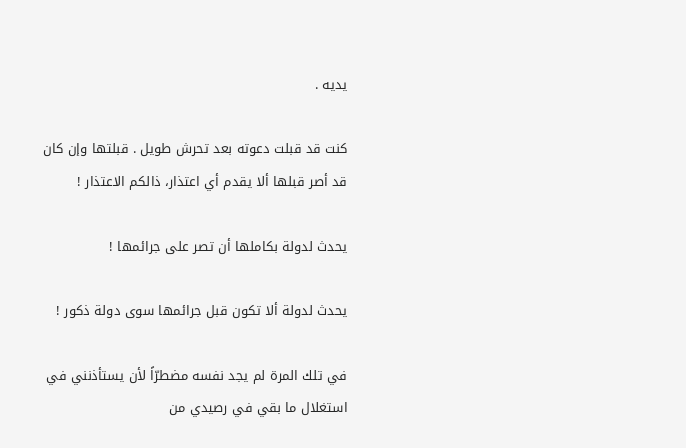يديه .

كنت قد قبلت دعوته بعد تحرش طويل . قبلتها وإن كان قد أصر قبلها ألا يقدم أي اعتذار، ذالكم الاعتذار !

يحدث لدولة بكاملها أن تصر على جرائمها !

يحدث لدولة ألا تكون قبل جرائمها سوى دولة ذكور !

في تلك المرة لم يجد نفسه مضطرّاً لأن يستأذنني في استغلال ما بقي في رصيدي من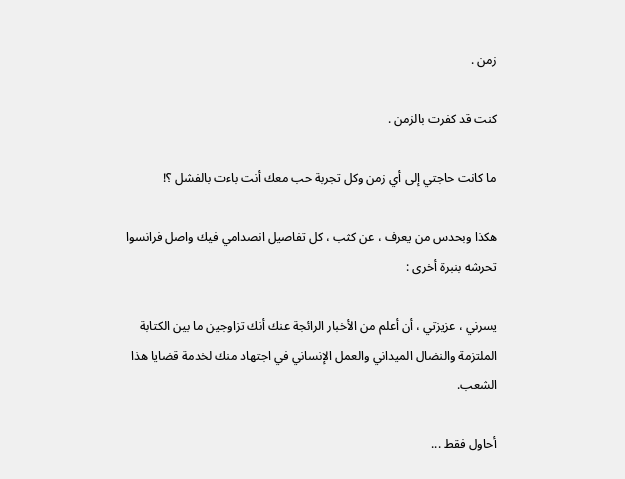زمن .

كنت قد كفرت بالزمن .

ما كانت حاجتي إلى أي زمن وكل تجربة حب معك أنت باءت بالفشل ؟!

هكذا وبحدس من يعرف ، عن كثب ، كل تفاصيل انصدامي فيك واصل فرانسوا تحرشه بنبرة أخرى :

يسرني ، عزيزتي ، أن أعلم من الأخبار الرائجة عنك أنك تزاوجين ما بين الكتابة الملتزمة والنضال الميداني والعمل الإنساني في اجتهاد منك لخدمة قضايا هذا الشعب.

أحاول فقط ...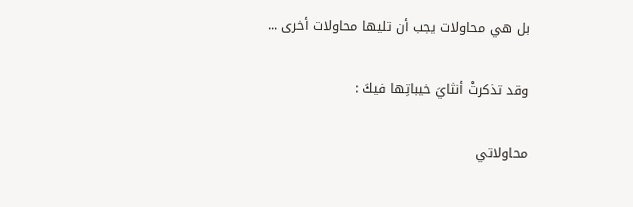بل هي محاولات يجب أن تليها محاولات أخرى ...

وقد تذكرتْ أنثايَ خيباتِها فيكَ :

محاولاتي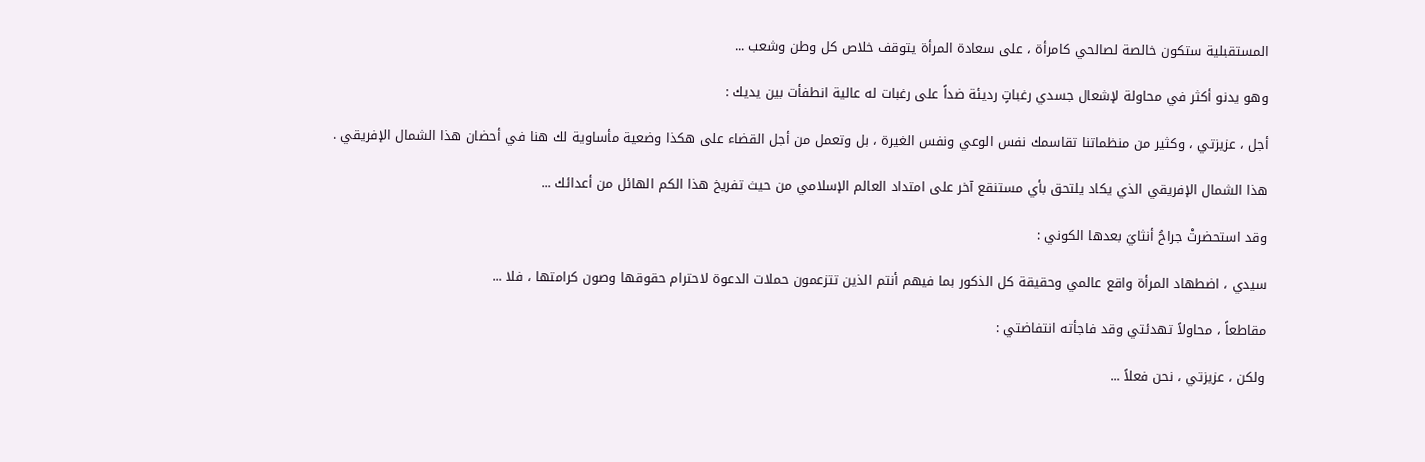المستقبلية ستكون خالصة لصالحي كامرأة ، على سعادة المرأة يتوقف خلاص كل وطن وشعب ...

وهو يدنو أكثر في محاولة لإشعال جسدي رغباتٍ رديئة ضداً على رغبات له عالية انطفأت بين يديك :

أجل ، عزيزتي ، وكثير من منظماتنا تقاسمك نفس الوعي ونفس الغيرة ، بل وتعمل من أجل القضاء على هكذا وضعية مأساوية لك هنا في أحضان هذا الشمال الإفريقي .

هذا الشمال الإفريقي الذي يكاد يلتحق بأي مستنقع آخر على امتداد العالم الإسلامي من حيث تفريخ هذا الكم الهائل من أعدائك ...

وقد استحضرتْ جراحُ أنثايَ بعدها الكوني :

سيدي ، اضطهاد المرأة واقع عالمي وحقيقة كل الذكور بما فيهم أنتم الذين تتزعمون حملات الدعوة لاحترام حقوقها وصون كرامتها ، فلا ...

مقاطعاً ، محاولاً تهدئتي وقد فاجأته انتفاضتي :

ولكن ، عزيزتي ، نحن فعلاً ...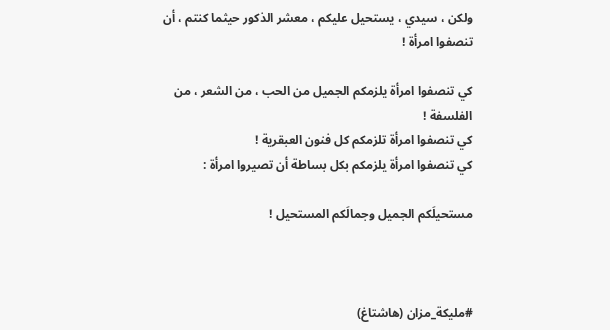ولكن ، سيدي ، يستحيل عليكم ، معشر الذكور حيثما كنتم ، أن تنصفوا امرأة !

كي تنصفوا امرأة يلزمكم الجميل من الحب ، من الشعر ، من الفلسفة !
كي تنصفوا امرأة تلزمكم كل فنون العبقرية !
كي تنصفوا امرأة يلزمكم بكل بساطة أن تصيروا امرأة :

مستحيلَكم الجميل وجمالَكم المستحيل !



#مليكة_مزان (هاشتاغ)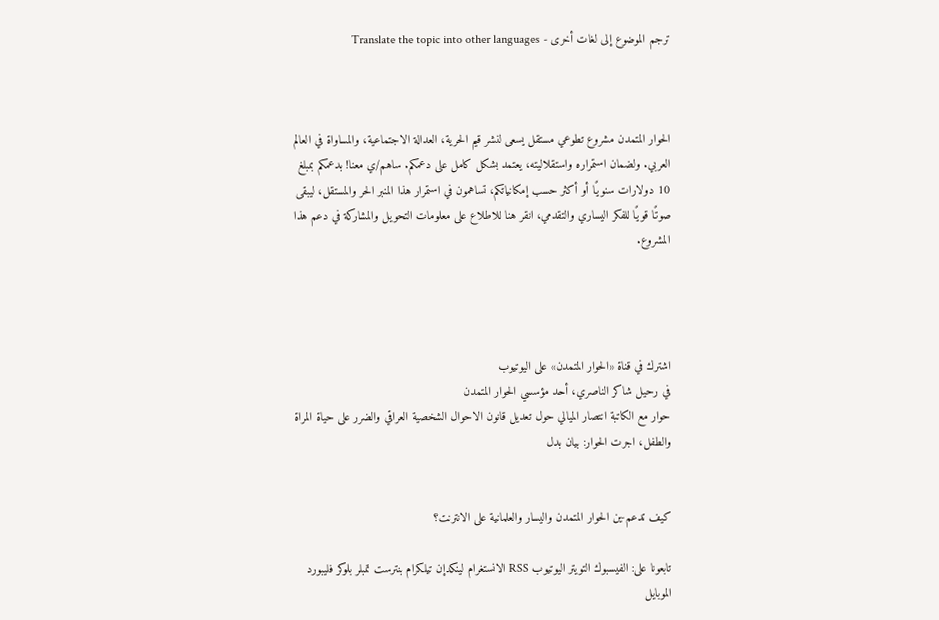ترجم الموضوع إلى لغات أخرى - Translate the topic into other languages



الحوار المتمدن مشروع تطوعي مستقل يسعى لنشر قيم الحرية، العدالة الاجتماعية، والمساواة في العالم العربي. ولضمان استمراره واستقلاليته، يعتمد بشكل كامل على دعمكم. ساهم/ي معنا! بدعمكم بمبلغ 10 دولارات سنويًا أو أكثر حسب إمكانياتكم، تساهمون في استمرار هذا المنبر الحر والمستقل، ليبقى صوتًا قويًا للفكر اليساري والتقدمي، انقر هنا للاطلاع على معلومات التحويل والمشاركة في دعم هذا المشروع.




اشترك في قناة «الحوار المتمدن» على اليوتيوب
في رحيل شاكر الناصري، أحد مؤسسي الحوار المتمدن
حوار مع الكاتبة انتصار الميالي حول تعديل قانون الاحوال الشخصية العراقي والضرر على حياة المراة والطفل، اجرت الحوار: بيان بدل


كيف تدعم-ين الحوار المتمدن واليسار والعلمانية على الانترنت؟

تابعونا على: الفيسبوك التويتر اليوتيوب RSS الانستغرام لينكدإن تيلكرام بنترست تمبلر بلوكر فليبورد الموبايل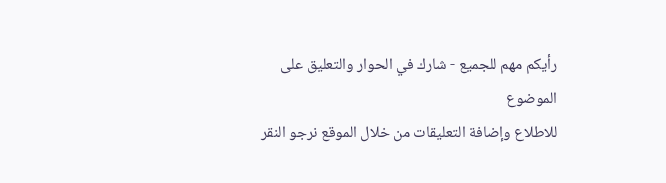رأيكم مهم للجميع - شارك في الحوار والتعليق على الموضوع
للاطلاع وإضافة التعليقات من خلال الموقع نرجو النقر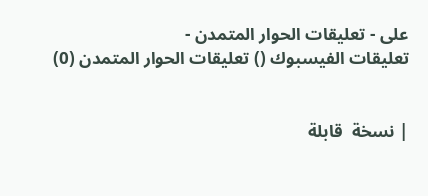على - تعليقات الحوار المتمدن -
تعليقات الفيسبوك () تعليقات الحوار المتمدن (0)


| نسخة  قابلة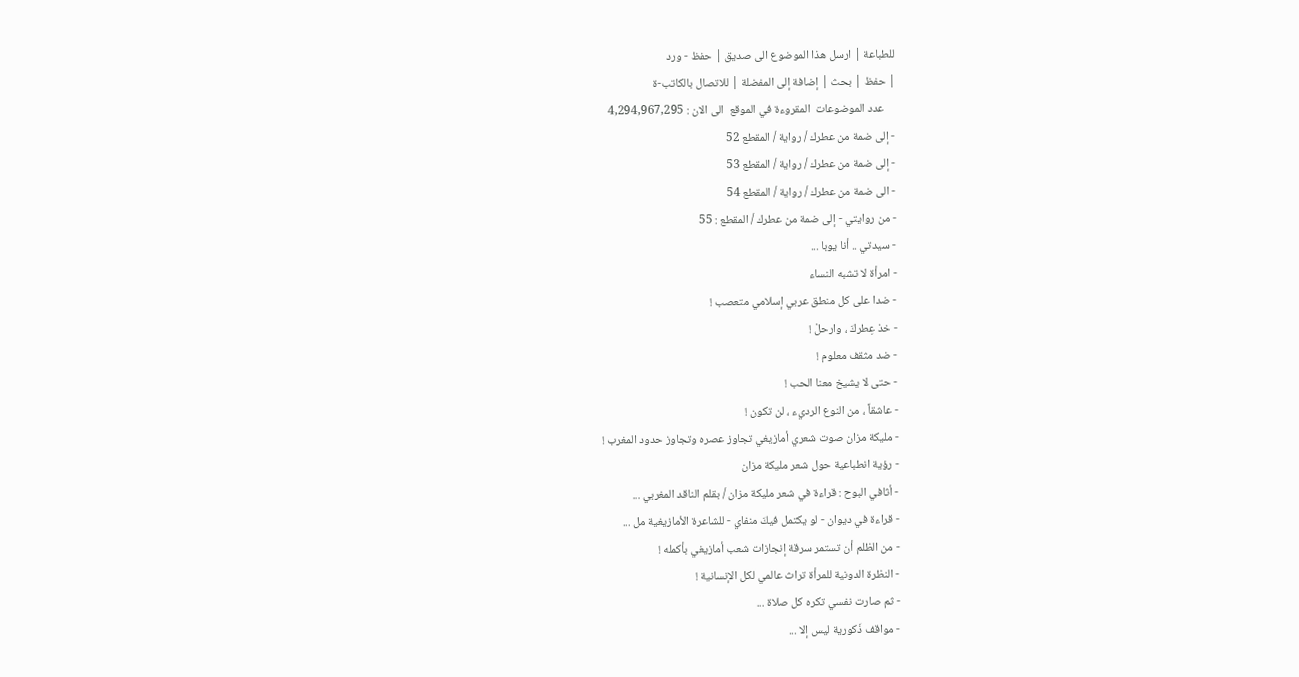للطباعة | ارسل هذا الموضوع الى صديق | حفظ - ورد
| حفظ | بحث | إضافة إلى المفضلة | للاتصال بالكاتب-ة
    عدد الموضوعات  المقروءة في الموقع  الى الان : 4,294,967,295
- إلى ضمة من عطرك / رواية / المقطع 52
- إلى ضمة من عطرك / رواية / المقطع 53
- الى ضمة من عطرك / رواية / المقطع 54
- من روايتي - إلى ضمة من عطرك / المقطع : 55
- سيدتي .. أنا يوبا ...
- امرأة لا تشبه النساء
- ضدا على كل منطق عربي إسلامي متعصب !
- خذ عِطركَ ، وارحلْ !
- ضد مثقف معلوم !
- حتى لا يشيخ معنا الحب !
- عاشقاً ، من النوع الرديء ، لن تكون !
- مليكة مزان صوت شعري أمازيغي تجاوز عصره وتجاوز حدود المغرب !
- رؤية انطباعية حول شعر مليكة مزان
- أثافي البوح : قراءة في شعر مليكة مزان / بقلم الناقد المغربي ...
- قراءة في ديوان - لو يكتمل فيكَ منفاي - للشاعرة الأمازيغية مل ...
- من الظلم أن تستمر سرقة إنجازات شعب أمازيغي بأكمله !
- النظرة الدونية للمرأة تراث عالمي لكل الإنسانية !
- ثم صارت نفسي تكره كل صلاة ...
- مواقف ذَكورية ليس إلا ...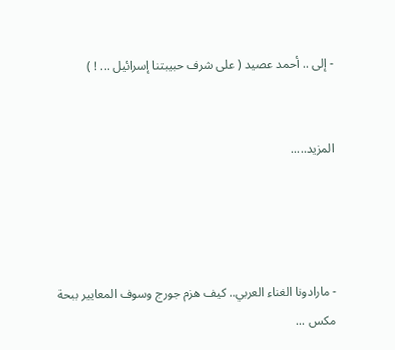- إلى .. أحمد عصيد ( على شرف حبيبتنا إسرائيل ... ! )


المزيد.....




- مارادونا الغناء العربي.. كيف هزم جورج وسوف المعايير ببحة مكس ...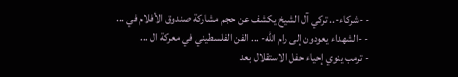- -شركاء-.. تركي آل الشيخ يكشف عن حجم مشاركة صندوق الأفلام في ...
- -الشهداء يعودون إلى رام الله- ... الفن الفلسطيني في معركة ال ...
- ترمب ينوي إحياء حفل الاستقلال بعد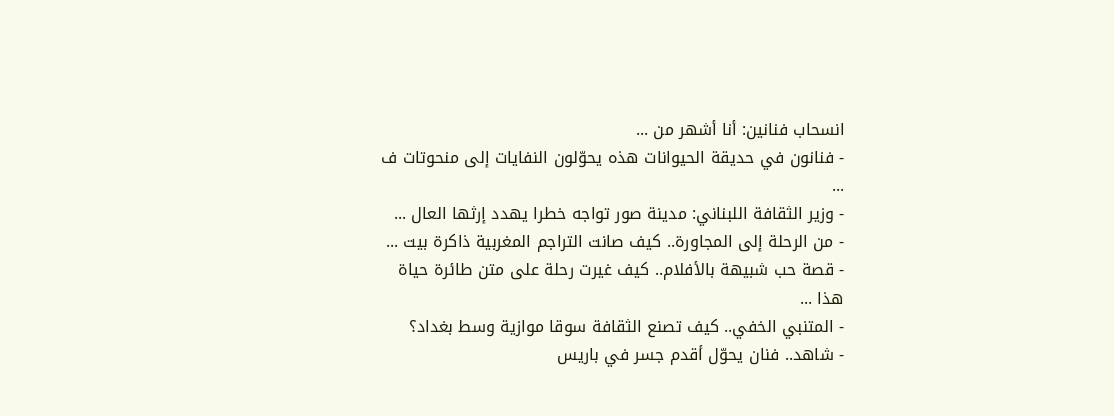انسحاب فنانين: أنا أشهر من ...
- فنانون في حديقة الحيوانات هذه يحوّلون النفايات إلى منحوتات ف ...
- وزير الثقافة اللبناني: مدينة صور تواجه خطرا يهدد إرثها العال ...
- من الرحلة إلى المجاورة.. كيف صانت التراجم المغربية ذاكرة بيت ...
- قصة حب شبيهة بالأفلام.. كيف غيرت رحلة على متن طائرة حياة هذا ...
- المتنبي الخفي.. كيف تصنع الثقافة سوقا موازية وسط بغداد؟
- شاهد.. فنان يحوّل أقدم جسر في باريس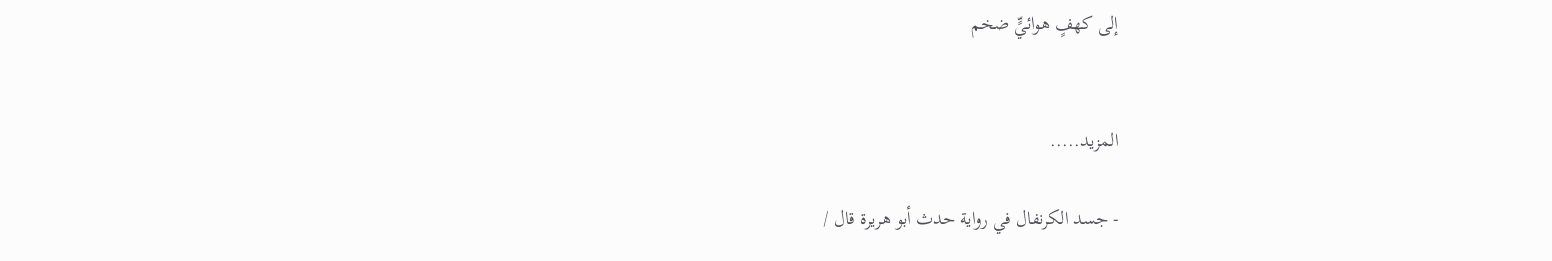إلى كهفٍ هوائيٍّ ضخم


المزيد.....

- جسد الكرنفال في رواية حدث أبو هريرة قال /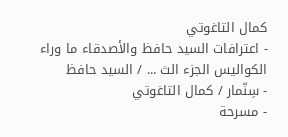كمال التاغوتي
- اعترافات السيد حافظ والأصدقاء ما وراء الكواليس الجزء الث ... / السيد حافظ
- سِنّمار / كمال التاغوتي
- مسرحة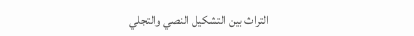التراث بين التشكيل النصي والتجلي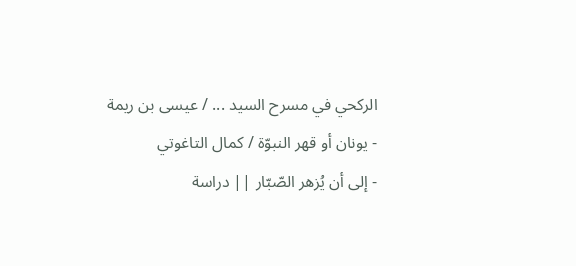الركحي في مسرح السيد ... / عيسى بن ريمة
- يونان أو قهر النبوّة / كمال التاغوتي
- إلى أن يُزهر الصّبّار || دراسة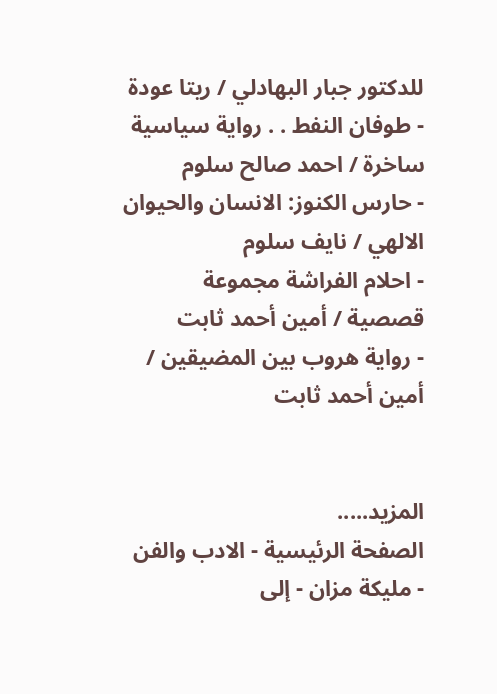للدكتور جبار البهادلي / ريتا عودة
- طوفان النفط . . رواية سياسية ساخرة / احمد صالح سلوم
- حارس الكنوز: الانسان والحيوان الالهي / نايف سلوم
- احلام الفراشة مجموعة قصصية / أمين أحمد ثابت
- رواية هروب بين المضيقين / أمين أحمد ثابت


المزيد.....
الصفحة الرئيسية - الادب والفن - مليكة مزان - إلى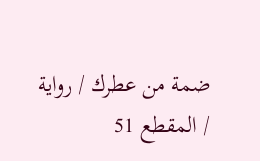ضمة من عطرك / رواية / المقطع 51